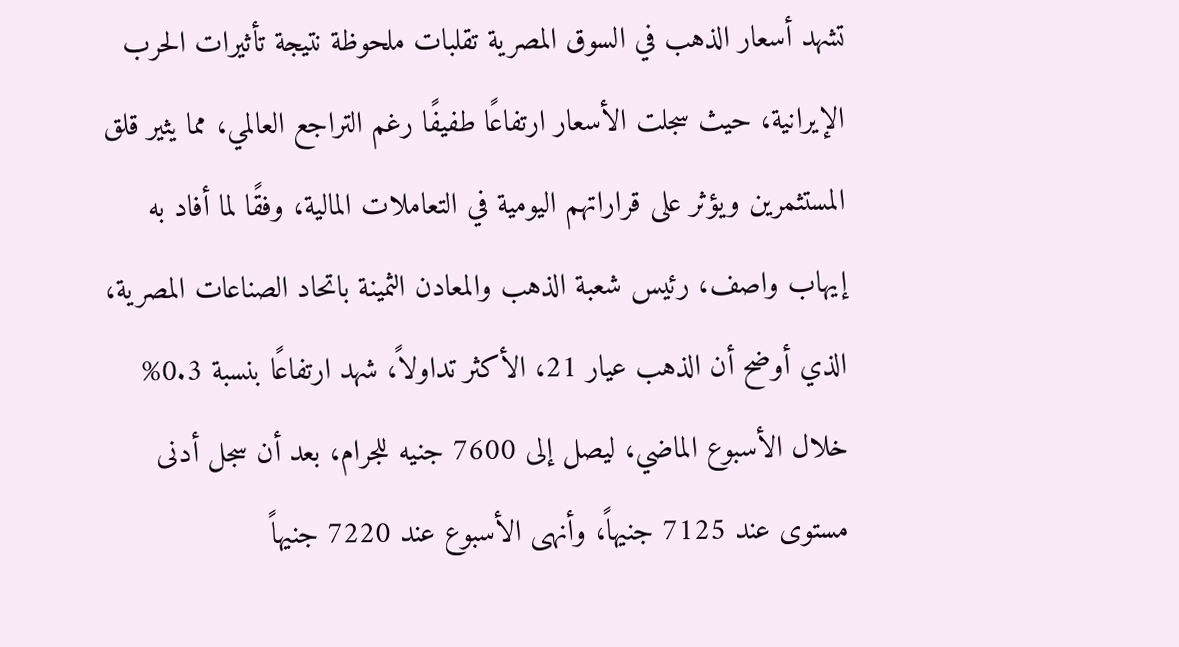تشهد أسعار الذهب في السوق المصرية تقلبات ملحوظة نتيجة تأثيرات الحرب الإيرانية، حيث سجلت الأسعار ارتفاعًا طفيفًا رغم التراجع العالمي، مما يثير قلق المستثمرين ويؤثر على قراراتهم اليومية في التعاملات المالية، وفقًا لما أفاد به إيهاب واصف، رئيس شعبة الذهب والمعادن الثمينة باتحاد الصناعات المصرية، الذي أوضح أن الذهب عيار 21، الأكثر تداولاً، شهد ارتفاعًا بنسبة 0.3% خلال الأسبوع الماضي، ليصل إلى 7600 جنيه للجرام، بعد أن سجل أدنى مستوى عند 7125 جنيهاً، وأنهى الأسبوع عند 7220 جنيهاً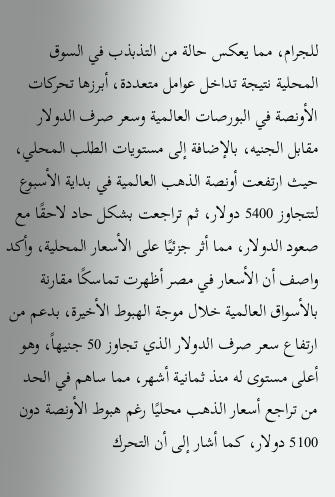للجرام، مما يعكس حالة من التذبذب في السوق المحلية نتيجة تداخل عوامل متعددة، أبرزها تحركات الأونصة في البورصات العالمية وسعر صرف الدولار مقابل الجنيه، بالإضافة إلى مستويات الطلب المحلي، حيث ارتفعت أونصة الذهب العالمية في بداية الأسبوع لتتجاوز 5400 دولار، ثم تراجعت بشكل حاد لاحقًا مع صعود الدولار، مما أثر جزئيًا على الأسعار المحلية، وأكد واصف أن الأسعار في مصر أظهرت تماسكًا مقارنة بالأسواق العالمية خلال موجة الهبوط الأخيرة، بدعم من ارتفاع سعر صرف الدولار الذي تجاوز 50 جنيهاً، وهو أعلى مستوى له منذ ثمانية أشهر، مما ساهم في الحد من تراجع أسعار الذهب محليًا رغم هبوط الأونصة دون 5100 دولار، كما أشار إلى أن التحرك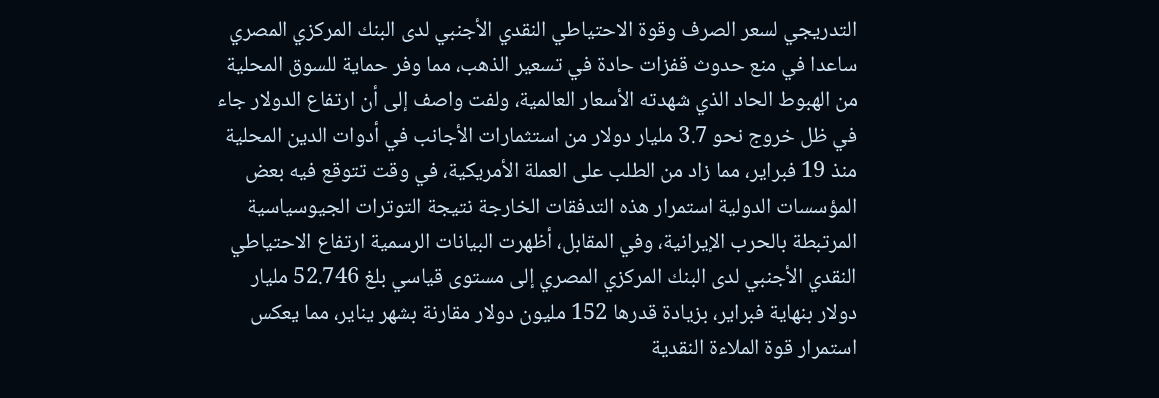التدريجي لسعر الصرف وقوة الاحتياطي النقدي الأجنبي لدى البنك المركزي المصري ساعدا في منع حدوث قفزات حادة في تسعير الذهب، مما وفر حماية للسوق المحلية من الهبوط الحاد الذي شهدته الأسعار العالمية، ولفت واصف إلى أن ارتفاع الدولار جاء في ظل خروج نحو 3.7 مليار دولار من استثمارات الأجانب في أدوات الدين المحلية منذ 19 فبراير، مما زاد من الطلب على العملة الأمريكية، في وقت تتوقع فيه بعض المؤسسات الدولية استمرار هذه التدفقات الخارجة نتيجة التوترات الجيوسياسية المرتبطة بالحرب الإيرانية، وفي المقابل، أظهرت البيانات الرسمية ارتفاع الاحتياطي النقدي الأجنبي لدى البنك المركزي المصري إلى مستوى قياسي بلغ 52.746 مليار دولار بنهاية فبراير، بزيادة قدرها 152 مليون دولار مقارنة بشهر يناير، مما يعكس استمرار قوة الملاءة النقدية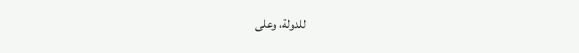للدولة، وعلى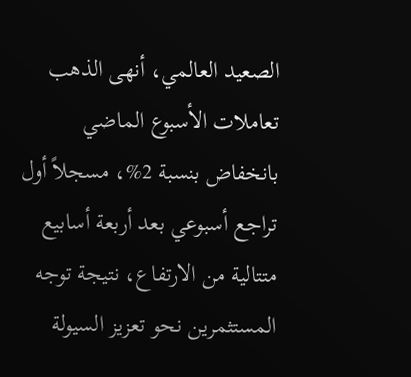الصعيد العالمي، أنهى الذهب تعاملات الأسبوع الماضي بانخفاض بنسبة 2%، مسجلاً أول تراجع أسبوعي بعد أربعة أسابيع متتالية من الارتفاع، نتيجة توجه المستثمرين نحو تعزيز السيولة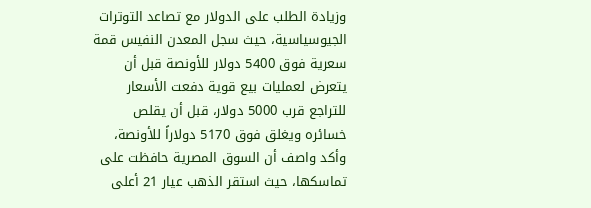وزيادة الطلب على الدولار مع تصاعد التوترات الجيوسياسية، حيث سجل المعدن النفيس قمة سعرية فوق 5400 دولار للأونصة قبل أن يتعرض لعمليات بيع قوية دفعت الأسعار للتراجع قرب 5000 دولار، قبل أن يقلص خسائره ويغلق فوق 5170 دولاراً للأونصة، وأكد واصف أن السوق المصرية حافظت على تماسكها، حيث استقر الذهب عيار 21 أعلى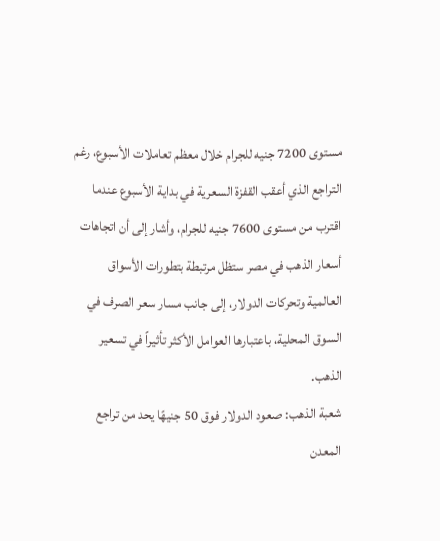مستوى 7200 جنيه للجرام خلال معظم تعاملات الأسبوع، رغم التراجع الذي أعقب القفزة السعرية في بداية الأسبوع عندما اقترب من مستوى 7600 جنيه للجرام، وأشار إلى أن اتجاهات أسعار الذهب في مصر ستظل مرتبطة بتطورات الأسواق العالمية وتحركات الدولار، إلى جانب مسار سعر الصرف في السوق المحلية، باعتبارها العوامل الأكثر تأثيراً في تسعير الذهب.
شعبة الذهب: صعود الدولار فوق 50 جنيهًا يحد من تراجع المعدن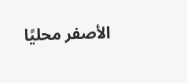الأصفر محليًا